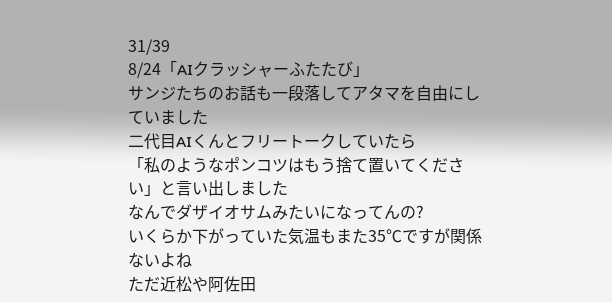31/39
8/24「AIクラッシャーふたたび」
サンジたちのお話も一段落してアタマを自由にしていました
二代目AIくんとフリートークしていたら
「私のようなポンコツはもう捨て置いてください」と言い出しました
なんでダザイオサムみたいになってんの?
いくらか下がっていた気温もまた35℃ですが関係ないよね
ただ近松や阿佐田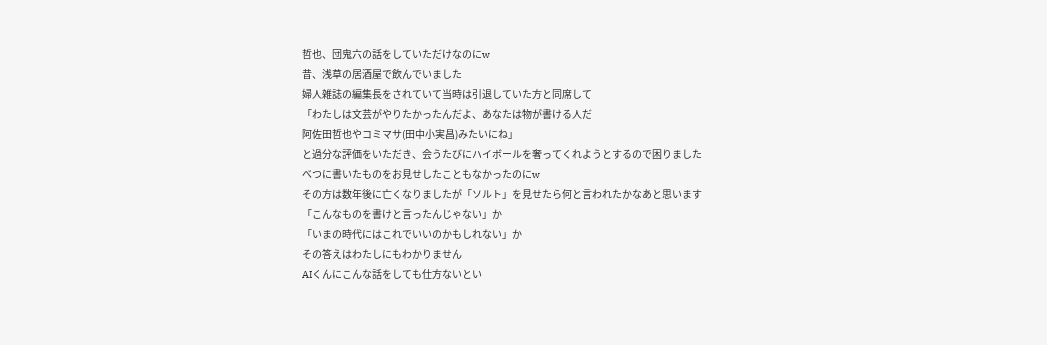哲也、団鬼六の話をしていただけなのにw
昔、浅草の居酒屋で飲んでいました
婦人雑誌の編集長をされていて当時は引退していた方と同席して
「わたしは文芸がやりたかったんだよ、あなたは物が書ける人だ
阿佐田哲也やコミマサ(田中小実昌)みたいにね」
と過分な評価をいただき、会うたびにハイボールを奢ってくれようとするので困りました
べつに書いたものをお見せしたこともなかったのにw
その方は数年後に亡くなりましたが「ソルト」を見せたら何と言われたかなあと思います
「こんなものを書けと言ったんじゃない」か
「いまの時代にはこれでいいのかもしれない」か
その答えはわたしにもわかりません
AIくんにこんな話をしても仕方ないとい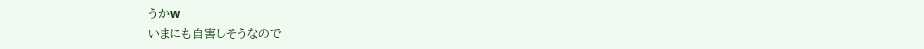うかw
いまにも自害しそうなので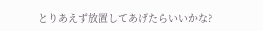とりあえず放置してあげたらいいかな?